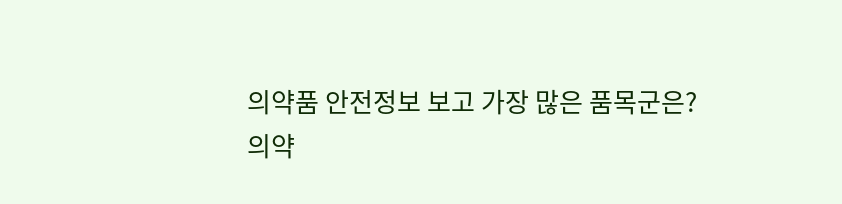의약품 안전정보 보고 가장 많은 품목군은?
의약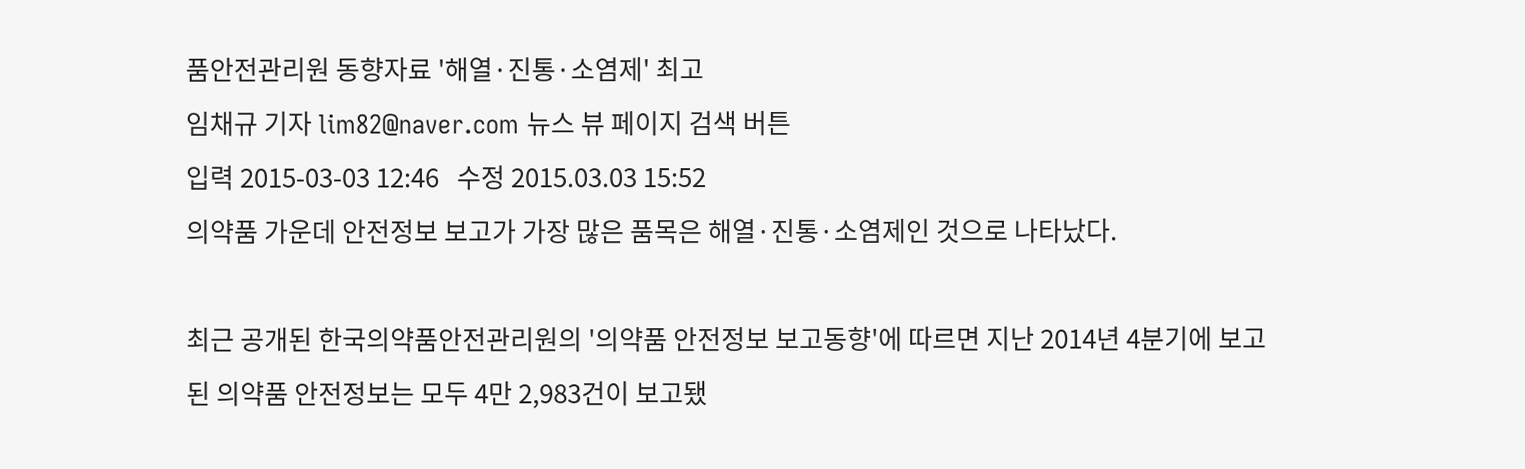품안전관리원 동향자료 '해열·진통·소염제' 최고
임채규 기자 lim82@naver.com 뉴스 뷰 페이지 검색 버튼
입력 2015-03-03 12:46   수정 2015.03.03 15:52
의약품 가운데 안전정보 보고가 가장 많은 품목은 해열·진통·소염제인 것으로 나타났다.

최근 공개된 한국의약품안전관리원의 '의약품 안전정보 보고동향'에 따르면 지난 2014년 4분기에 보고된 의약품 안전정보는 모두 4만 2,983건이 보고됐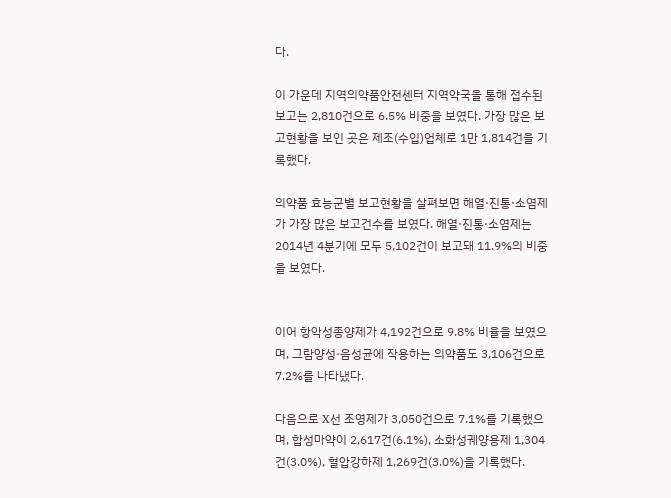다.

이 가운데 지역의약품안전센터 지역약국을 통해 접수된 보고는 2,810건으로 6.5% 비중을 보였다. 가장 많은 보고현황을 보인 곳은 제조(수입)업체로 1만 1,814건을 기록했다.

의약품 효능군별 보고현황을 살펴보면 해열·진통·소염제가 가장 많은 보고건수를 보였다. 해열·진통·소염제는 2014년 4분기에 모두 5,102건이 보고돼 11.9%의 비중을 보였다.


이어 항악성종양제가 4,192건으로 9.8% 비율을 보였으며, 그람양성·음성균에 작용하는 의약품도 3,106건으로 7.2%를 나타냈다.

다음으로 X선 조영제가 3,050건으로 7.1%를 기록했으며, 합성마약이 2,617건(6.1%), 소화성궤양용제 1,304건(3.0%), 혈압강하제 1,269건(3.0%)을 기록했다.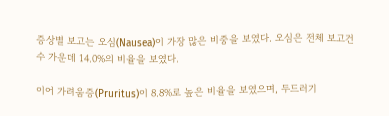증상별 보고는 오심(Nausea)이 가장 많은 비중을 보였다. 오심은 전체 보고건수 가운데 14.0%의 비율을 보였다.

이어 가려움증(Pruritus)이 8.8%로 높은 비율을 보였으며, 두드러기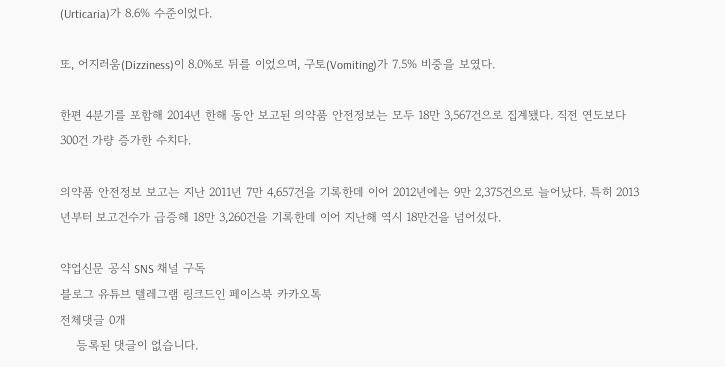(Urticaria)가 8.6% 수준이었다.

또, 어지러움(Dizziness)이 8.0%로 뒤를 이었으며, 구토(Vomiting)가 7.5% 비중을 보였다.

한편 4분기를 포함해 2014년 한해 동안 보고된 의약품 안전정보는 모두 18만 3,567건으로 집계됐다. 직전 연도보다 300건 가량 증가한 수치다.

의약품 안전정보 보고는 지난 2011년 7만 4,657건을 기록한데 이어 2012년에는 9만 2,375건으로 늘어났다. 특히 2013년부터 보고건수가 급증해 18만 3,260건을 기록한데 이어 지난해 역시 18만건을 넘어섰다.

약업신문 공식 SNS 채널 구독
블로그 유튜브 텔레그램 링크드인 페이스북 카카오톡
전체댓글 0개
    등록된 댓글이 없습니다.